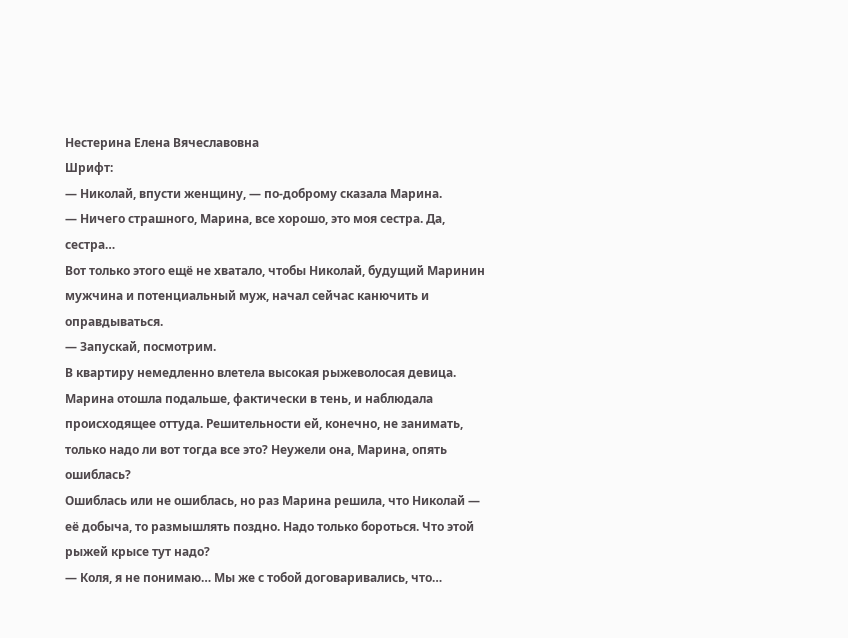Нестерина Елена Вячеславовна
Шрифт:
— Николай, впусти женщину, — по-доброму сказала Марина.
— Ничего страшного, Марина, все хорошо, это моя сестра. Да, сестра…
Вот только этого ещё не хватало, чтобы Николай, будущий Маринин мужчина и потенциальный муж, начал сейчас канючить и оправдываться.
— Запускай, посмотрим.
В квартиру немедленно влетела высокая рыжеволосая девица. Марина отошла подальше, фактически в тень, и наблюдала происходящее оттуда. Решительности ей, конечно, не занимать, только надо ли вот тогда все это? Неужели она, Марина, опять ошиблась?
Ошиблась или не ошиблась, но раз Марина решила, что Николай — её добыча, то размышлять поздно. Надо только бороться. Что этой рыжей крысе тут надо?
— Коля, я не понимаю… Мы же с тобой договаривались, что…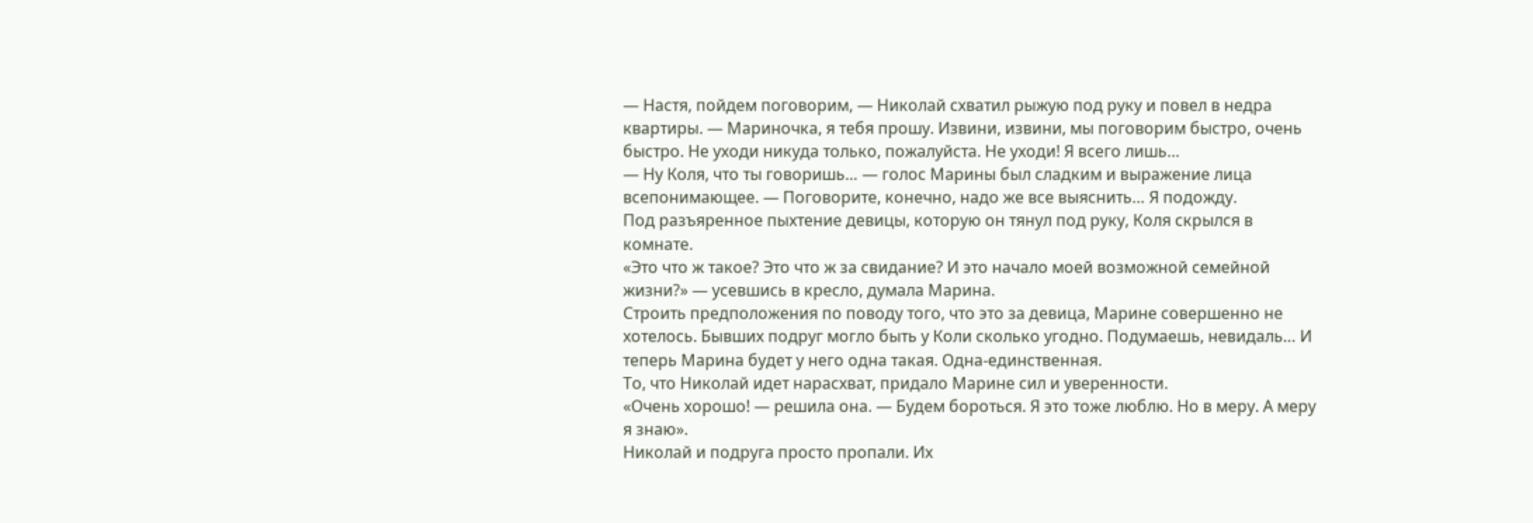— Настя, пойдем поговорим, — Николай схватил рыжую под руку и повел в недра квартиры. — Мариночка, я тебя прошу. Извини, извини, мы поговорим быстро, очень быстро. Не уходи никуда только, пожалуйста. Не уходи! Я всего лишь…
— Ну Коля, что ты говоришь… — голос Марины был сладким и выражение лица всепонимающее. — Поговорите, конечно, надо же все выяснить… Я подожду.
Под разъяренное пыхтение девицы, которую он тянул под руку, Коля скрылся в комнате.
«Это что ж такое? Это что ж за свидание? И это начало моей возможной семейной жизни?» — усевшись в кресло, думала Марина.
Строить предположения по поводу того, что это за девица, Марине совершенно не хотелось. Бывших подруг могло быть у Коли сколько угодно. Подумаешь, невидаль… И теперь Марина будет у него одна такая. Одна-единственная.
То, что Николай идет нарасхват, придало Марине сил и уверенности.
«Очень хорошо! — решила она. — Будем бороться. Я это тоже люблю. Но в меру. А меру я знаю».
Николай и подруга просто пропали. Их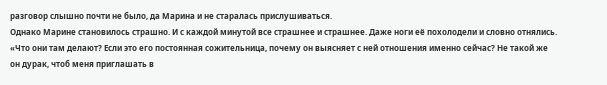разговор слышно почти не было, да Марина и не старалась прислушиваться.
Однако Марине становилось страшно. И с каждой минутой все страшнее и страшнее. Даже ноги её похолодели и словно отнялись.
«Что они там делают? Если это его постоянная сожительница, почему он выясняет с ней отношения именно сейчас? Не такой же он дурак, чтоб меня приглашать в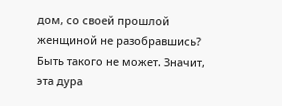дом, со своей прошлой женщиной не разобравшись? Быть такого не может. Значит, эта дура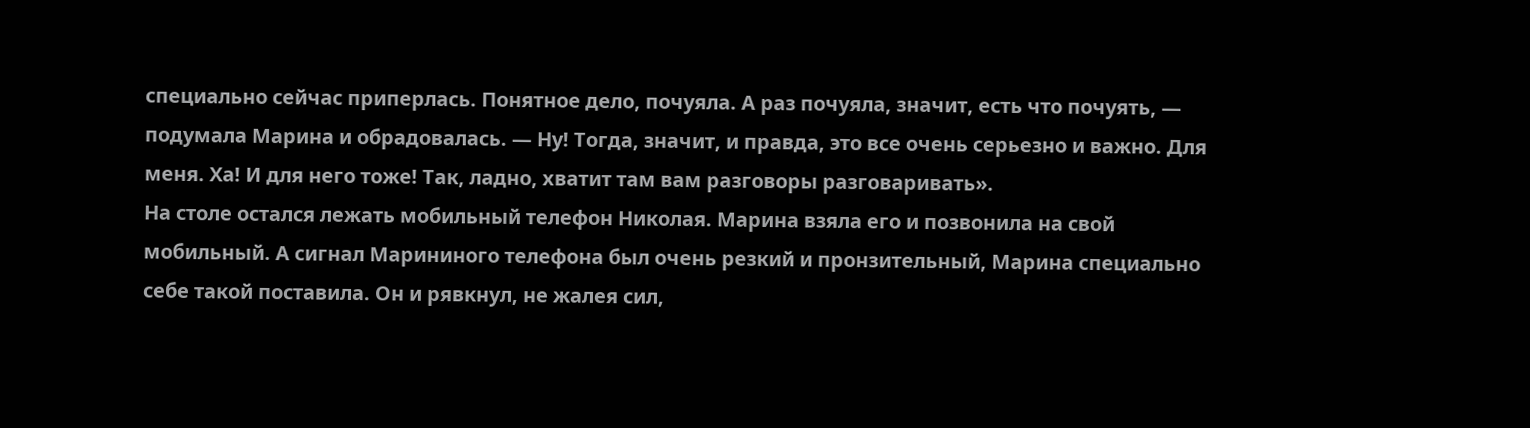специально сейчас приперлась. Понятное дело, почуяла. А раз почуяла, значит, есть что почуять, — подумала Марина и обрадовалась. — Ну! Тогда, значит, и правда, это все очень серьезно и важно. Для меня. Ха! И для него тоже! Так, ладно, хватит там вам разговоры разговаривать».
На столе остался лежать мобильный телефон Николая. Марина взяла его и позвонила на свой мобильный. А сигнал Марининого телефона был очень резкий и пронзительный, Марина специально себе такой поставила. Он и рявкнул, не жалея сил,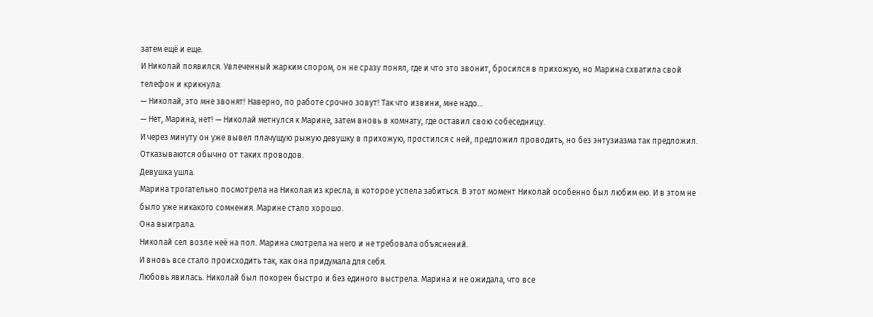затем ещё и еще.
И Николай появился. Увлеченный жарким спором, он не сразу понял, где и что это звонит, бросился в прихожую, но Марина схватила свой телефон и крикнула:
— Николай, это мне звонят! Наверно, по работе срочно зовут! Так что извини, мне надо…
— Нет, Марина, нет! — Николай метнулся к Марине, затем вновь в комнату, где оставил свою собеседницу.
И через минуту он уже вывел плачущую рыжую девушку в прихожую, простился с ней, предложил проводить, но без энтузиазма так предложил. Отказываются обычно от таких проводов.
Девушка ушла.
Марина трогательно посмотрела на Николая из кресла, в которое успела забиться. В этот момент Николай особенно был любим ею. И в этом не было уже никакого сомнения. Марине стало хорошо.
Она выиграла.
Николай сел возле неё на пол. Марина смотрела на него и не требовала объяснений.
И вновь все стало происходить так, как она придумала для себя.
Любовь явилась. Николай был покорен быстро и без единого выстрела. Марина и не ожидала, что все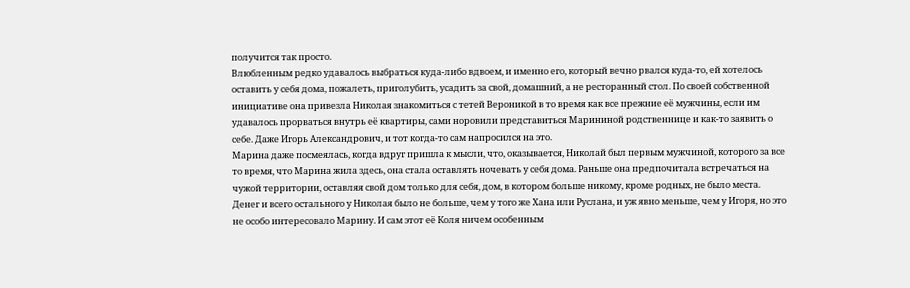получится так просто.
Влюбленным редко удавалось выбраться куда-либо вдвоем, и именно его, который вечно рвался куда-то, ей хотелось оставить у себя дома, пожалеть, приголубить, усадить за свой, домашний, а не ресторанный стол. По своей собственной инициативе она привезла Николая знакомиться с тетей Вероникой в то время как все прежние её мужчины, если им удавалось прорваться внутрь её квартиры, сами норовили представиться Марининой родственнице и как-то заявить о себе. Даже Игорь Александрович, и тот когда-то сам напросился на это.
Марина даже посмеялась, когда вдруг пришла к мысли, что, оказывается, Николай был первым мужчиной, которого за все то время, что Марина жила здесь, она стала оставлять ночевать у себя дома. Раньше она предпочитала встречаться на чужой территории, оставляя свой дом только для себя, дом, в котором больше никому, кроме родных, не было места.
Денег и всего остального у Николая было не больше, чем у того же Хана или Руслана, и уж явно меньше, чем у Игоря, но это не особо интересовало Марину. И сам этот её Коля ничем особенным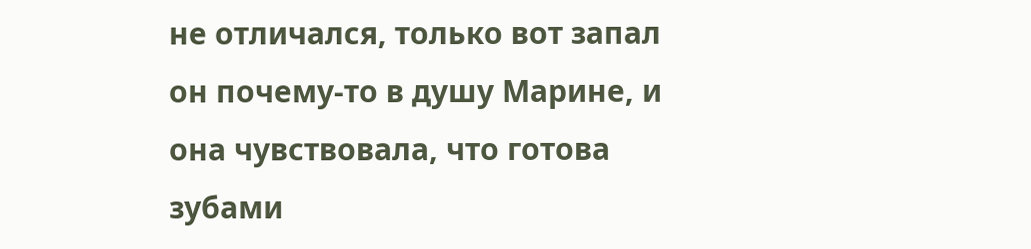не отличался, только вот запал он почему-то в душу Марине, и она чувствовала, что готова зубами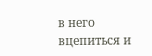в него вцепиться и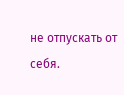не отпускать от себя.